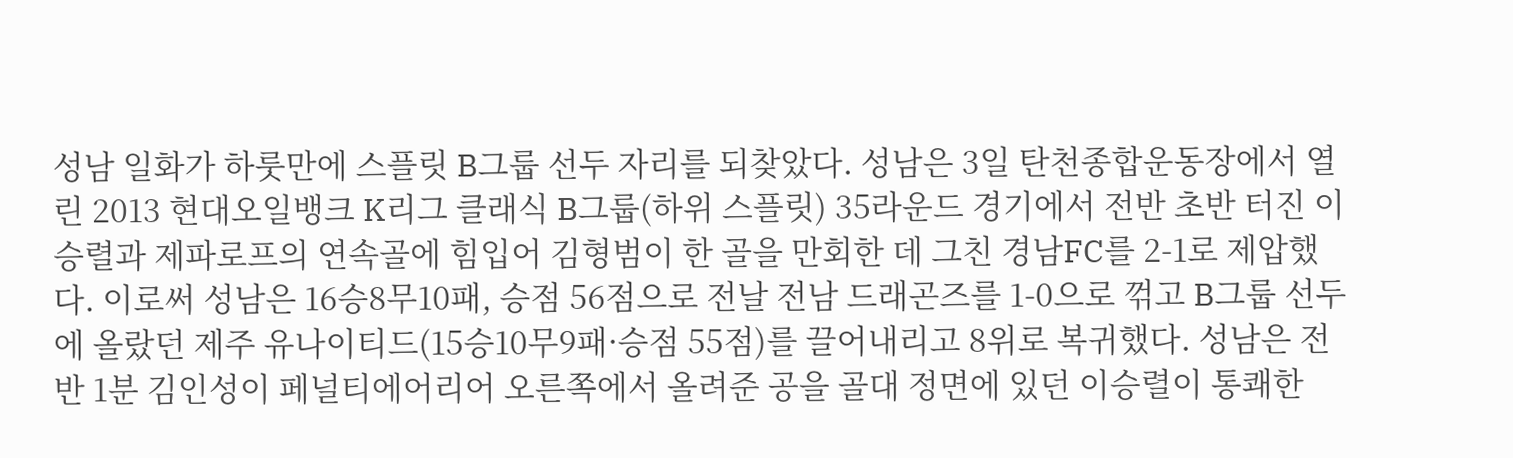성남 일화가 하룻만에 스플릿 B그룹 선두 자리를 되찾았다. 성남은 3일 탄천종합운동장에서 열린 2013 현대오일뱅크 K리그 클래식 B그룹(하위 스플릿) 35라운드 경기에서 전반 초반 터진 이승렬과 제파로프의 연속골에 힘입어 김형범이 한 골을 만회한 데 그친 경남FC를 2-1로 제압했다. 이로써 성남은 16승8무10패, 승점 56점으로 전날 전남 드래곤즈를 1-0으로 꺾고 B그룹 선두에 올랐던 제주 유나이티드(15승10무9패·승점 55점)를 끌어내리고 8위로 복귀했다. 성남은 전반 1분 김인성이 페널티에어리어 오른쪽에서 올려준 공을 골대 정면에 있던 이승렬이 통쾌한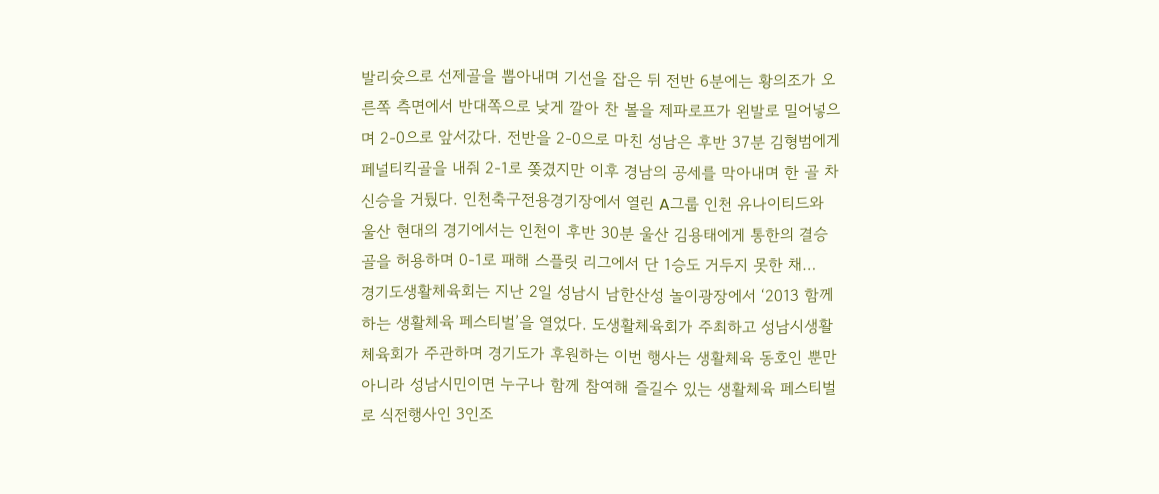발리슛으로 선제골을 뽑아내며 기선을 잡은 뒤 전반 6분에는 황의조가 오른쪽 측면에서 반대쪽으로 낮게 깔아 찬 볼을 제파로프가 왼발로 밀어넣으며 2-0으로 앞서갔다. 전반을 2-0으로 마친 성남은 후반 37분 김형범에게 페널티킥골을 내줘 2-1로 쫒겼지만 이후 경남의 공세를 막아내며 한 골 차 신승을 거뒀다. 인천축구전용경기장에서 열린 A그룹 인천 유나이티드와 울산 현대의 경기에서는 인천이 후반 30분 울산 김용태에게 통한의 결승골을 허용하며 0-1로 패해 스플릿 리그에서 단 1승도 거두지 못한 채…
경기도생활체육회는 지난 2일 성남시 남한산성 놀이광장에서 ‘2013 함께하는 생활체육 페스티벌’을 열었다. 도생활체육회가 주최하고 성남시생활체육회가 주관하며 경기도가 후원하는 이번 행사는 생활체육 동호인 뿐만 아니라 성남시민이면 누구나 함께 참여해 즐길수 있는 생활체육 페스티벌로 식전행사인 3인조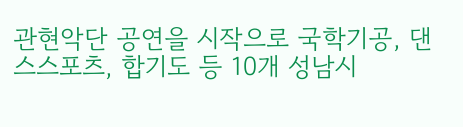관현악단 공연을 시작으로 국학기공, 댄스스포츠, 합기도 등 10개 성남시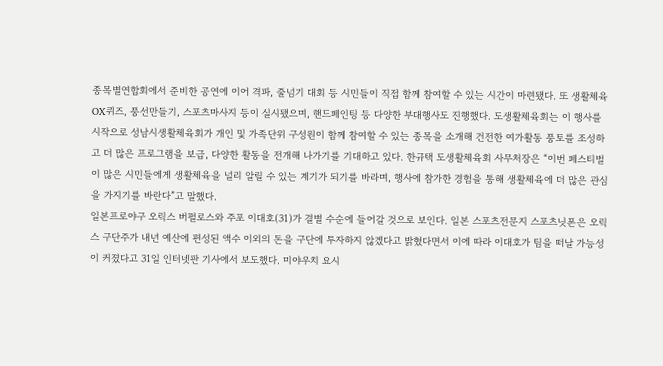종목별연합회에서 준비한 공연에 이어 격파, 줄넘기 대회 등 시민들이 직접 함께 참여할 수 있는 시간이 마련됐다. 또 생활체육 OX퀴즈, 풍선만들기, 스포츠마사지 등이 실시됐으며, 핸드페인팅 등 다양한 부대행사도 진행했다. 도생활체육회는 이 행사를 시작으로 성남시생활체육회가 개인 및 가족단위 구성원이 함께 참여할 수 있는 종목을 소개해 건전한 여가활동 풍토를 조성하고 더 많은 프로그램을 보급, 다양한 활동을 전개해 나가기를 기대하고 있다. 한규택 도생활체육회 사무처장은 “이번 페스티벌이 많은 시민들에게 생활체육을 널리 알릴 수 있는 계기가 되기를 바라며, 행사에 참가한 경험을 통해 생활체육에 더 많은 관심을 가지기를 바란다”고 말했다.
일본프로야구 오릭스 버펄로스와 주포 이대호(31)가 결별 수순에 들어갈 것으로 보인다. 일본 스포츠전문지 스포츠닛폰은 오릭스 구단주가 내년 예산에 편성된 액수 이외의 돈을 구단에 투자하지 않겠다고 밝혔다면서 이에 따라 이대호가 팀을 떠날 가능성이 커졌다고 31일 인터넷판 기사에서 보도했다. 미야우치 요시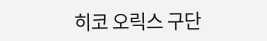히코 오릭스 구단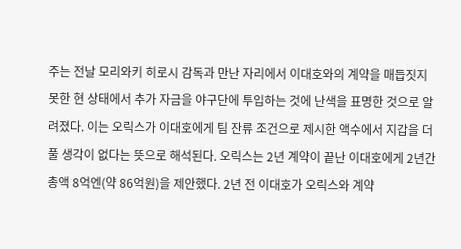주는 전날 모리와키 히로시 감독과 만난 자리에서 이대호와의 계약을 매듭짓지 못한 현 상태에서 추가 자금을 야구단에 투입하는 것에 난색을 표명한 것으로 알려졌다. 이는 오릭스가 이대호에게 팀 잔류 조건으로 제시한 액수에서 지갑을 더 풀 생각이 없다는 뜻으로 해석된다. 오릭스는 2년 계약이 끝난 이대호에게 2년간 총액 8억엔(약 86억원)을 제안했다. 2년 전 이대호가 오릭스와 계약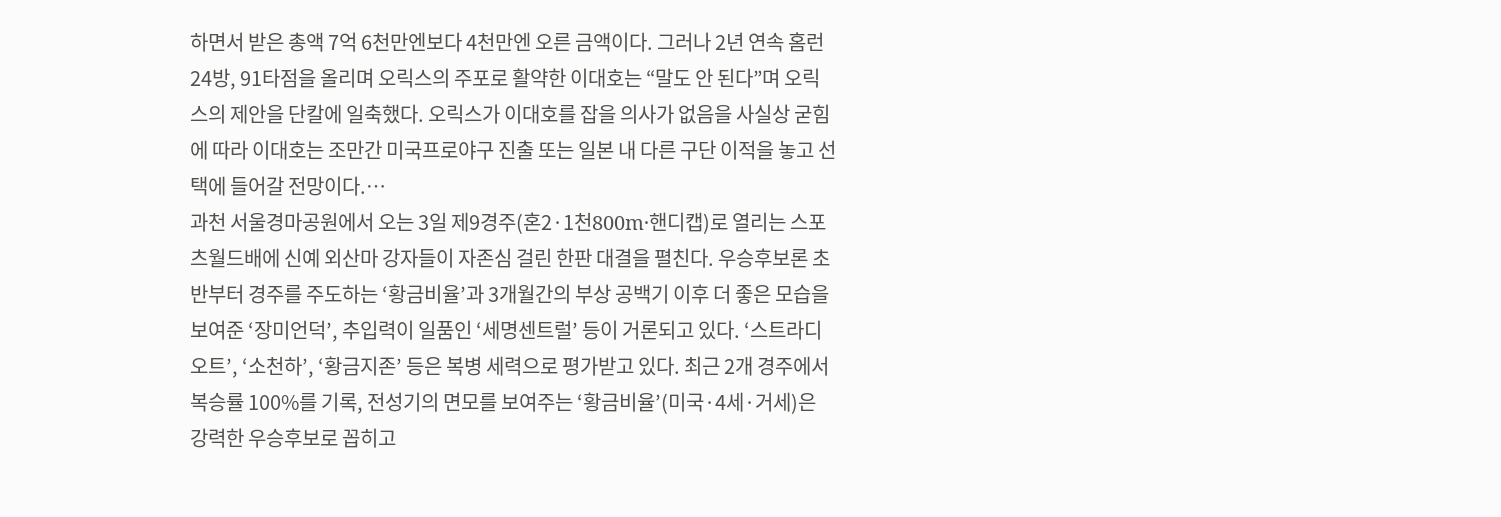하면서 받은 총액 7억 6천만엔보다 4천만엔 오른 금액이다. 그러나 2년 연속 홈런 24방, 91타점을 올리며 오릭스의 주포로 활약한 이대호는 “말도 안 된다”며 오릭스의 제안을 단칼에 일축했다. 오릭스가 이대호를 잡을 의사가 없음을 사실상 굳힘에 따라 이대호는 조만간 미국프로야구 진출 또는 일본 내 다른 구단 이적을 놓고 선택에 들어갈 전망이다.…
과천 서울경마공원에서 오는 3일 제9경주(혼2·1천800m·핸디캡)로 열리는 스포츠월드배에 신예 외산마 강자들이 자존심 걸린 한판 대결을 펼친다. 우승후보론 초반부터 경주를 주도하는 ‘황금비율’과 3개월간의 부상 공백기 이후 더 좋은 모습을 보여준 ‘장미언덕’, 추입력이 일품인 ‘세명센트럴’ 등이 거론되고 있다. ‘스트라디오트’, ‘소천하’, ‘황금지존’ 등은 복병 세력으로 평가받고 있다. 최근 2개 경주에서 복승률 100%를 기록, 전성기의 면모를 보여주는 ‘황금비율’(미국·4세·거세)은 강력한 우승후보로 꼽히고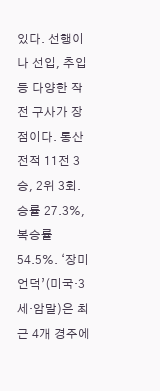있다. 선행이나 선입, 추입 등 다양한 작전 구사가 장점이다. 통산전적 11전 3승, 2위 3회. 승률 27.3%, 복승률 54.5%. ‘장미언덕’(미국·3세·암말)은 최근 4개 경주에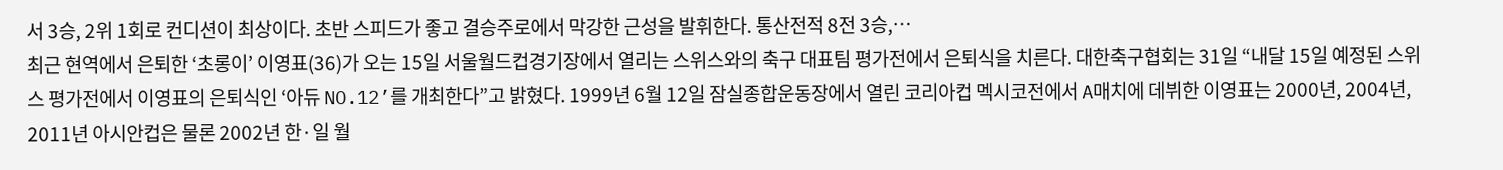서 3승, 2위 1회로 컨디션이 최상이다. 초반 스피드가 좋고 결승주로에서 막강한 근성을 발휘한다. 통산전적 8전 3승,…
최근 현역에서 은퇴한 ‘초롱이’ 이영표(36)가 오는 15일 서울월드컵경기장에서 열리는 스위스와의 축구 대표팀 평가전에서 은퇴식을 치른다. 대한축구협회는 31일 “내달 15일 예정된 스위스 평가전에서 이영표의 은퇴식인 ‘아듀 NO.12’를 개최한다”고 밝혔다. 1999년 6월 12일 잠실종합운동장에서 열린 코리아컵 멕시코전에서 A매치에 데뷔한 이영표는 2000년, 2004년, 2011년 아시안컵은 물론 2002년 한·일 월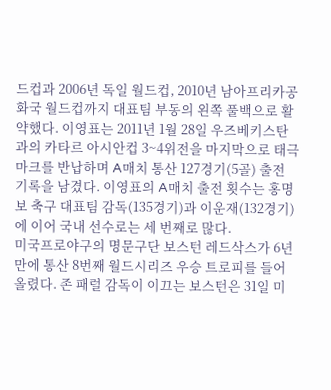드컵과 2006년 독일 월드컵, 2010년 남아프리카공화국 월드컵까지 대표팀 부동의 왼쪽 풀백으로 활약했다. 이영표는 2011년 1월 28일 우즈베키스탄과의 카타르 아시안컵 3~4위전을 마지막으로 태극마크를 반납하며 A매치 통산 127경기(5골) 출전 기록을 남겼다. 이영표의 A매치 출전 횟수는 홍명보 축구 대표팀 감독(135경기)과 이운재(132경기)에 이어 국내 선수로는 세 번째로 많다.
미국프로야구의 명문구단 보스턴 레드삭스가 6년 만에 통산 8번째 월드시리즈 우승 트로피를 들어 올렸다. 존 패럴 감독이 이끄는 보스턴은 31일 미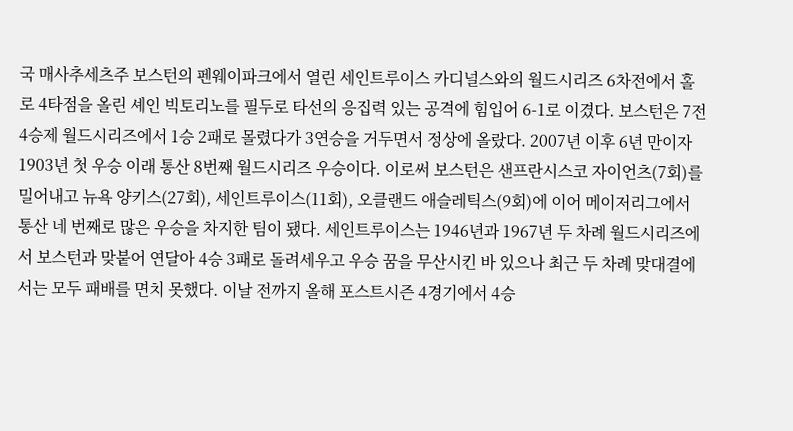국 매사추세츠주 보스턴의 펜웨이파크에서 열린 세인트루이스 카디널스와의 월드시리즈 6차전에서 홀로 4타점을 올린 셰인 빅토리노를 필두로 타선의 응집력 있는 공격에 힘입어 6-1로 이겼다. 보스턴은 7전 4승제 월드시리즈에서 1승 2패로 몰렸다가 3연승을 거두면서 정상에 올랐다. 2007년 이후 6년 만이자 1903년 첫 우승 이래 통산 8번째 월드시리즈 우승이다. 이로써 보스턴은 샌프란시스코 자이언츠(7회)를 밀어내고 뉴욕 양키스(27회), 세인트루이스(11회), 오클랜드 애슬레틱스(9회)에 이어 메이저리그에서 통산 네 번째로 많은 우승을 차지한 팀이 됐다. 세인트루이스는 1946년과 1967년 두 차례 월드시리즈에서 보스턴과 맞붙어 연달아 4승 3패로 돌려세우고 우승 꿈을 무산시킨 바 있으나 최근 두 차례 맞대결에서는 모두 패배를 면치 못했다. 이날 전까지 올해 포스트시즌 4경기에서 4승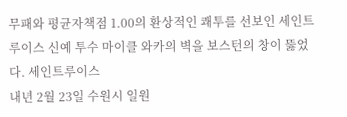무패와 평균자책점 1.00의 환상적인 쾌투를 선보인 세인트루이스 신예 투수 마이클 와카의 벽을 보스턴의 창이 뚫었다. 세인트루이스
내년 2월 23일 수원시 일원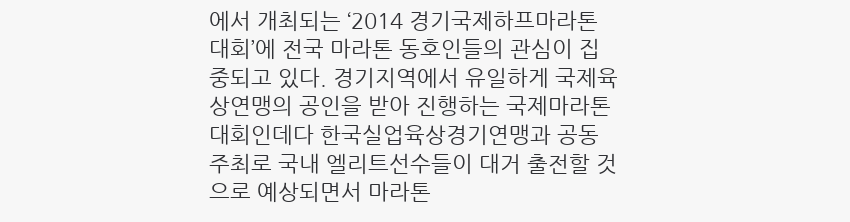에서 개최되는 ‘2014 경기국제하프마라톤대회’에 전국 마라톤 동호인들의 관심이 집중되고 있다. 경기지역에서 유일하게 국제육상연맹의 공인을 받아 진행하는 국제마라톤대회인데다 한국실업육상경기연맹과 공동 주최로 국내 엘리트선수들이 대거 출전할 것으로 예상되면서 마라톤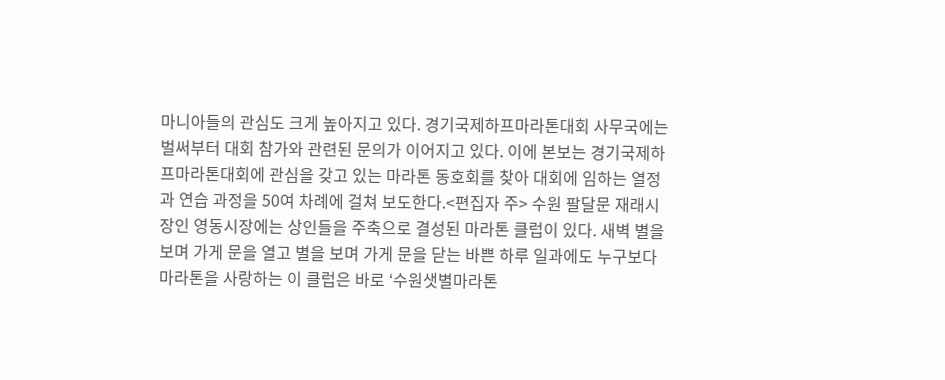마니아들의 관심도 크게 높아지고 있다. 경기국제하프마라톤대회 사무국에는 벌써부터 대회 참가와 관련된 문의가 이어지고 있다. 이에 본보는 경기국제하프마라톤대회에 관심을 갖고 있는 마라톤 동호회를 찾아 대회에 임하는 열정과 연습 과정을 50여 차례에 걸쳐 보도한다.<편집자 주> 수원 팔달문 재래시장인 영동시장에는 상인들을 주축으로 결성된 마라톤 클럽이 있다. 새벽 별을 보며 가게 문을 열고 별을 보며 가게 문을 닫는 바쁜 하루 일과에도 누구보다 마라톤을 사랑하는 이 클럽은 바로 ‘수원샛별마라톤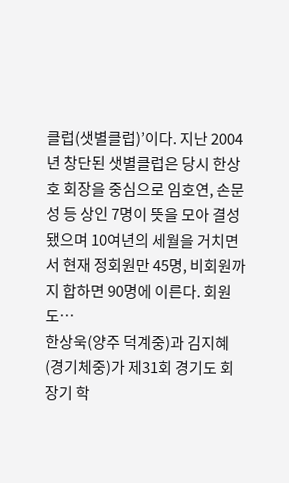클럽(샛별클럽)’이다. 지난 2004년 창단된 샛별클럽은 당시 한상호 회장을 중심으로 임호연, 손문성 등 상인 7명이 뜻을 모아 결성됐으며 10여년의 세월을 거치면서 현재 정회원만 45명, 비회원까지 합하면 90명에 이른다. 회원도…
한상욱(양주 덕계중)과 김지혜(경기체중)가 제31회 경기도 회장기 학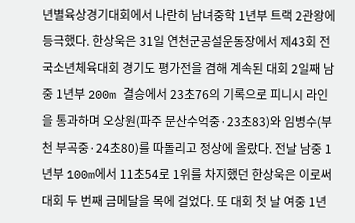년별육상경기대회에서 나란히 남녀중학 1년부 트랙 2관왕에 등극했다. 한상욱은 31일 연천군공설운동장에서 제43회 전국소년체육대회 경기도 평가전을 겸해 계속된 대회 2일째 남중 1년부 200m 결승에서 23초76의 기록으로 피니시 라인을 통과하며 오상원(파주 문산수억중·23초83)와 임병수(부천 부곡중·24초80)를 따돌리고 정상에 올랐다. 전날 남중 1년부 100m에서 11초54로 1위를 차지했던 한상욱은 이로써 대회 두 번째 금메달을 목에 걸었다. 또 대회 첫 날 여중 1년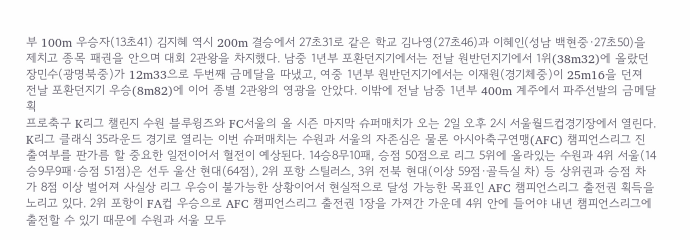부 100m 우승자(13초41) 김지혜 역시 200m 결승에서 27초31로 같은 학교 김나영(27초46)과 이혜인(성남 백현중·27초50)을 제치고 종목 패권을 안으며 대회 2관왕을 차지했다. 남중 1년부 포환던지기에서는 전날 원반던지기에서 1위(38m32)에 올랐던 장민수(광명북중)가 12m33으로 두번째 금메달을 따냈고, 여중 1년부 원반던지기에서는 이재원(경기체중)이 25m16을 던져 전날 포환던지기 우승(8m82)에 이어 종별 2관왕의 영광을 안았다. 이밖에 전날 남중 1년부 400m 계주에서 파주선발의 금메달 획
프로축구 K리그 챌린지 수원 블루윙즈와 FC서울의 올 시즌 마지막 슈퍼매치가 오는 2일 오후 2시 서울월드컵경기장에서 열린다. K리그 클래식 35라운드 경기로 열리는 이번 슈퍼매치는 수원과 서울의 자존심은 물론 아시아축구연맹(AFC) 챔피언스리그 진출여부를 판가름 할 중요한 일전이어서 혈전이 예상된다. 14승8무10패, 승점 50점으로 리그 5위에 올라있는 수원과 4위 서울(14승9무9패·승점 51점)은 선두 울산 현대(64점), 2위 포항 스틸러스, 3위 전북 현대(이상 59점·골득실 차) 등 상위권과 승점 차가 8점 이상 벌어져 사실상 리그 우승이 불가능한 상황이어서 현실적으로 달성 가능한 목표인 AFC 챔피언스리그 출전권 획득을 노리고 있다. 2위 포항이 FA컵 우승으로 AFC 챔피언스리그 출전권 1장을 가져간 가운데 4위 안에 들어야 내년 챔피언스리그에 출전할 수 있기 때문에 수원과 서울 모두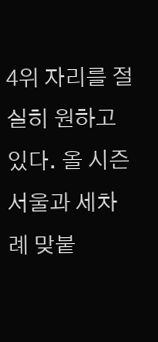4위 자리를 절실히 원하고 있다. 올 시즌 서울과 세차례 맞붙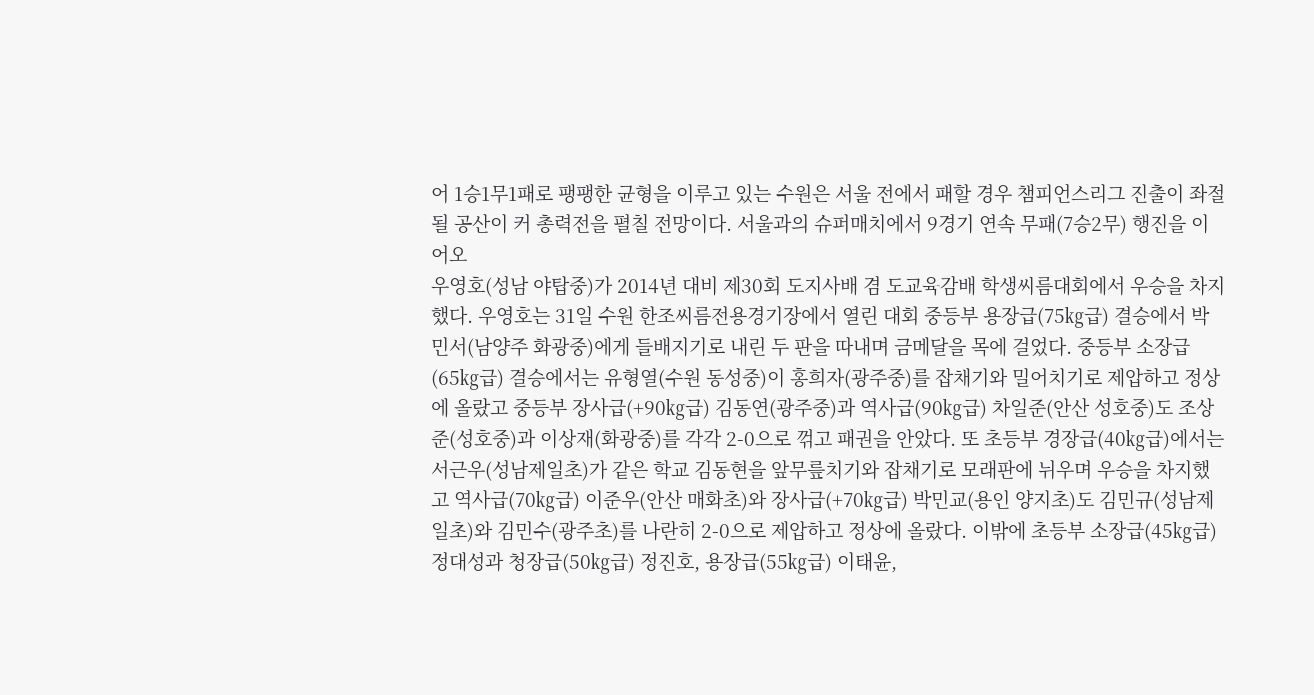어 1승1무1패로 팽팽한 균형을 이루고 있는 수원은 서울 전에서 패할 경우 챔피언스리그 진출이 좌절될 공산이 커 총력전을 펼칠 전망이다. 서울과의 슈퍼매치에서 9경기 연속 무패(7승2무) 행진을 이어오
우영호(성남 야탑중)가 2014년 대비 제30회 도지사배 겸 도교육감배 학생씨름대회에서 우승을 차지했다. 우영호는 31일 수원 한조씨름전용경기장에서 열린 대회 중등부 용장급(75㎏급) 결승에서 박민서(남양주 화광중)에게 들배지기로 내린 두 판을 따내며 금메달을 목에 걸었다. 중등부 소장급(65㎏급) 결승에서는 유형열(수원 동성중)이 홍희자(광주중)를 잡채기와 밀어치기로 제압하고 정상에 올랐고 중등부 장사급(+90㎏급) 김동연(광주중)과 역사급(90㎏급) 차일준(안산 성호중)도 조상준(성호중)과 이상재(화광중)를 각각 2-0으로 꺾고 패권을 안았다. 또 초등부 경장급(40㎏급)에서는 서근우(성남제일초)가 같은 학교 김동현을 앞무릎치기와 잡채기로 모래판에 뉘우며 우승을 차지했고 역사급(70㎏급) 이준우(안산 매화초)와 장사급(+70㎏급) 박민교(용인 양지초)도 김민규(성남제일초)와 김민수(광주초)를 나란히 2-0으로 제압하고 정상에 올랐다. 이밖에 초등부 소장급(45㎏급) 정대성과 청장급(50㎏급) 정진호, 용장급(55㎏급) 이태윤,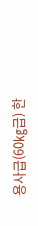용사급(60㎏급) 한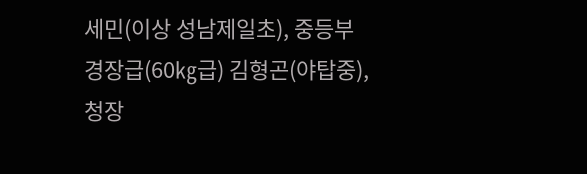세민(이상 성남제일초), 중등부 경장급(60㎏급) 김형곤(야탑중), 청장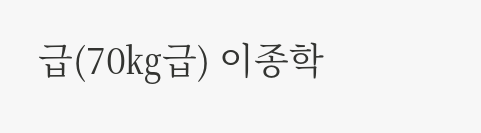급(70㎏급) 이종학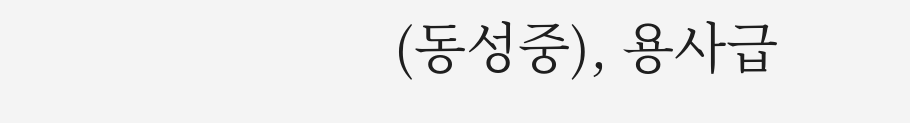(동성중), 용사급